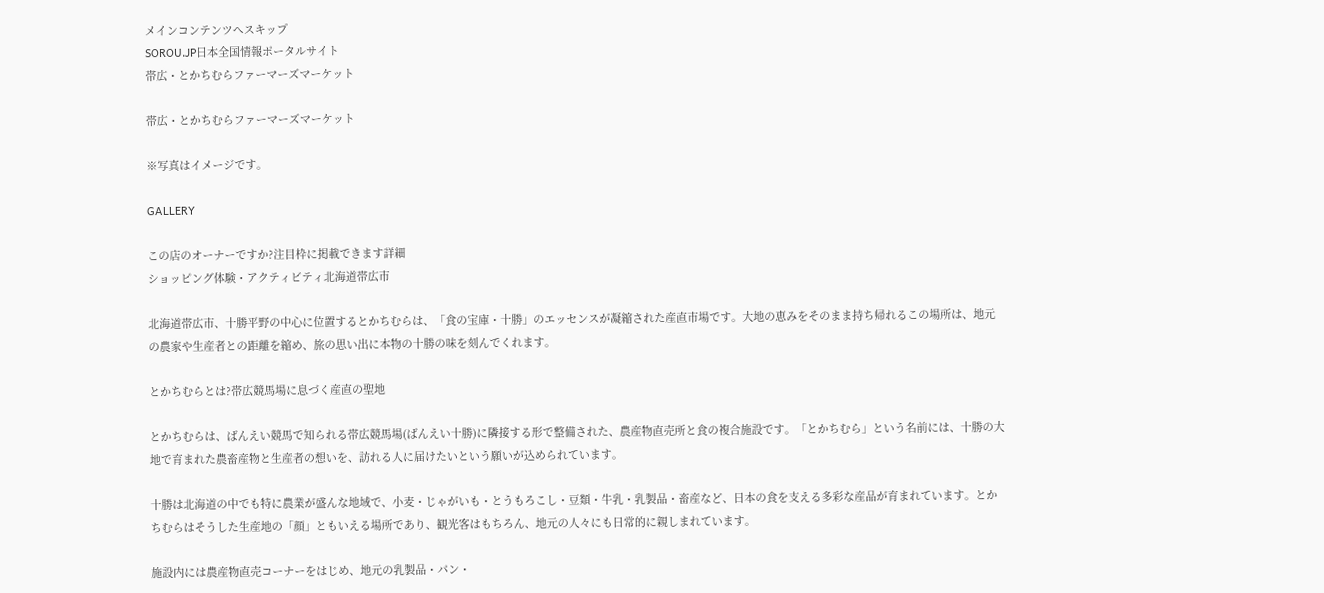メインコンテンツへスキップ
SOROU.JP日本全国情報ポータルサイト
帯広・とかちむらファーマーズマーケット

帯広・とかちむらファーマーズマーケット

※写真はイメージです。

GALLERY

この店のオーナーですか?注目枠に掲載できます詳細
ショッピング体験・アクティビティ北海道帯広市

北海道帯広市、十勝平野の中心に位置するとかちむらは、「食の宝庫・十勝」のエッセンスが凝縮された産直市場です。大地の恵みをそのまま持ち帰れるこの場所は、地元の農家や生産者との距離を縮め、旅の思い出に本物の十勝の味を刻んでくれます。

とかちむらとは?帯広競馬場に息づく産直の聖地

とかちむらは、ばんえい競馬で知られる帯広競馬場(ばんえい十勝)に隣接する形で整備された、農産物直売所と食の複合施設です。「とかちむら」という名前には、十勝の大地で育まれた農畜産物と生産者の想いを、訪れる人に届けたいという願いが込められています。

十勝は北海道の中でも特に農業が盛んな地域で、小麦・じゃがいも・とうもろこし・豆類・牛乳・乳製品・畜産など、日本の食を支える多彩な産品が育まれています。とかちむらはそうした生産地の「顔」ともいえる場所であり、観光客はもちろん、地元の人々にも日常的に親しまれています。

施設内には農産物直売コーナーをはじめ、地元の乳製品・パン・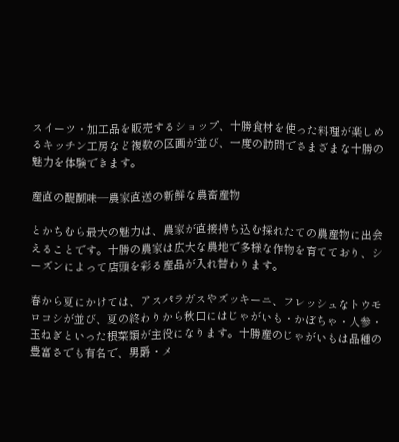スイーツ・加工品を販売するショップ、十勝食材を使った料理が楽しめるキッチン工房など複数の区画が並び、一度の訪問でさまざまな十勝の魅力を体験できます。

産直の醍醐味―農家直送の新鮮な農畜産物

とかちむら最大の魅力は、農家が直接持ち込む採れたての農産物に出会えることです。十勝の農家は広大な農地で多様な作物を育てており、シーズンによって店頭を彩る産品が入れ替わります。

春から夏にかけては、アスパラガスやズッキーニ、フレッシュなトウモロコシが並び、夏の終わりから秋口にはじゃがいも・かぼちゃ・人参・玉ねぎといった根菜類が主役になります。十勝産のじゃがいもは品種の豊富さでも有名で、男爵・メ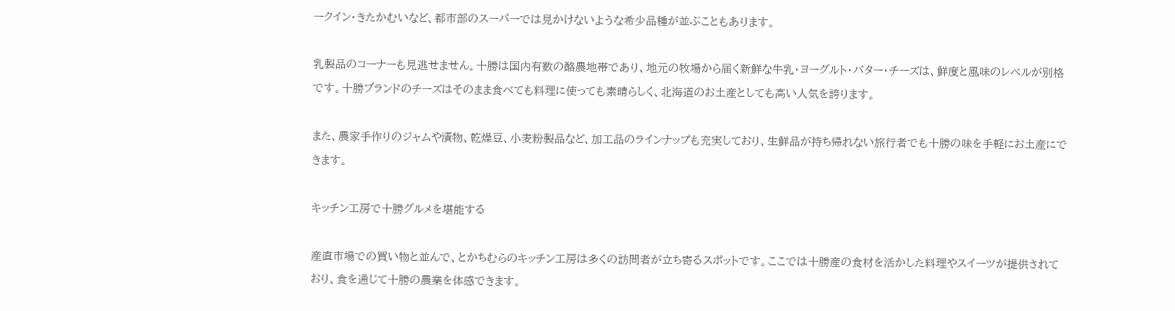ークイン・きたかむいなど、都市部のスーパーでは見かけないような希少品種が並ぶこともあります。

乳製品のコーナーも見逃せません。十勝は国内有数の酪農地帯であり、地元の牧場から届く新鮮な牛乳・ヨーグルト・バター・チーズは、鮮度と風味のレベルが別格です。十勝ブランドのチーズはそのまま食べても料理に使っても素晴らしく、北海道のお土産としても高い人気を誇ります。

また、農家手作りのジャムや漬物、乾燥豆、小麦粉製品など、加工品のラインナップも充実しており、生鮮品が持ち帰れない旅行者でも十勝の味を手軽にお土産にできます。

キッチン工房で十勝グルメを堪能する

産直市場での買い物と並んで、とかちむらのキッチン工房は多くの訪問者が立ち寄るスポットです。ここでは十勝産の食材を活かした料理やスイーツが提供されており、食を通じて十勝の農業を体感できます。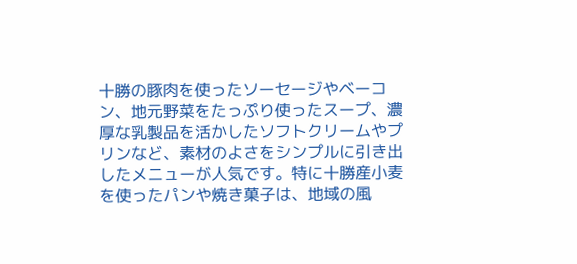十勝の豚肉を使ったソーセージやベーコン、地元野菜をたっぷり使ったスープ、濃厚な乳製品を活かしたソフトクリームやプリンなど、素材のよさをシンプルに引き出したメニューが人気です。特に十勝産小麦を使ったパンや焼き菓子は、地域の風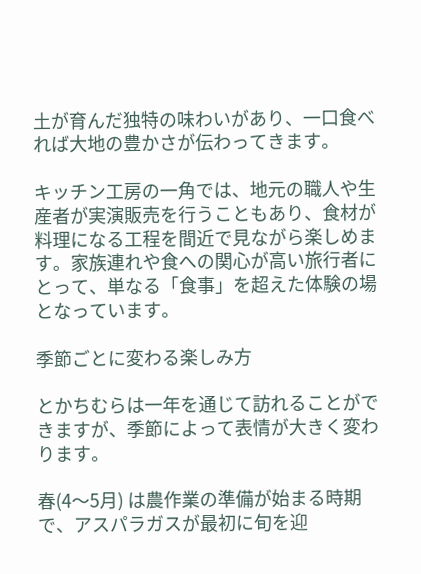土が育んだ独特の味わいがあり、一口食べれば大地の豊かさが伝わってきます。

キッチン工房の一角では、地元の職人や生産者が実演販売を行うこともあり、食材が料理になる工程を間近で見ながら楽しめます。家族連れや食への関心が高い旅行者にとって、単なる「食事」を超えた体験の場となっています。

季節ごとに変わる楽しみ方

とかちむらは一年を通じて訪れることができますが、季節によって表情が大きく変わります。

春(4〜5月) は農作業の準備が始まる時期で、アスパラガスが最初に旬を迎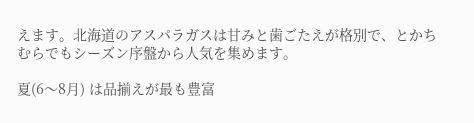えます。北海道のアスパラガスは甘みと歯ごたえが格別で、とかちむらでもシーズン序盤から人気を集めます。

夏(6〜8月) は品揃えが最も豊富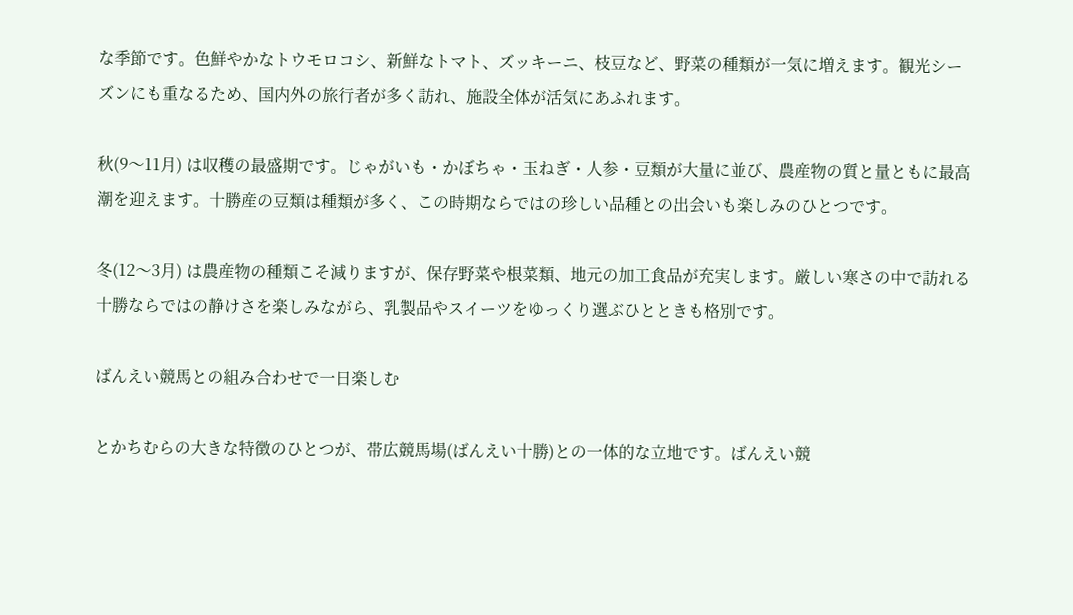な季節です。色鮮やかなトウモロコシ、新鮮なトマト、ズッキーニ、枝豆など、野菜の種類が一気に増えます。観光シーズンにも重なるため、国内外の旅行者が多く訪れ、施設全体が活気にあふれます。

秋(9〜11月) は収穫の最盛期です。じゃがいも・かぼちゃ・玉ねぎ・人参・豆類が大量に並び、農産物の質と量ともに最高潮を迎えます。十勝産の豆類は種類が多く、この時期ならではの珍しい品種との出会いも楽しみのひとつです。

冬(12〜3月) は農産物の種類こそ減りますが、保存野菜や根菜類、地元の加工食品が充実します。厳しい寒さの中で訪れる十勝ならではの静けさを楽しみながら、乳製品やスイーツをゆっくり選ぶひとときも格別です。

ばんえい競馬との組み合わせで一日楽しむ

とかちむらの大きな特徴のひとつが、帯広競馬場(ばんえい十勝)との一体的な立地です。ばんえい競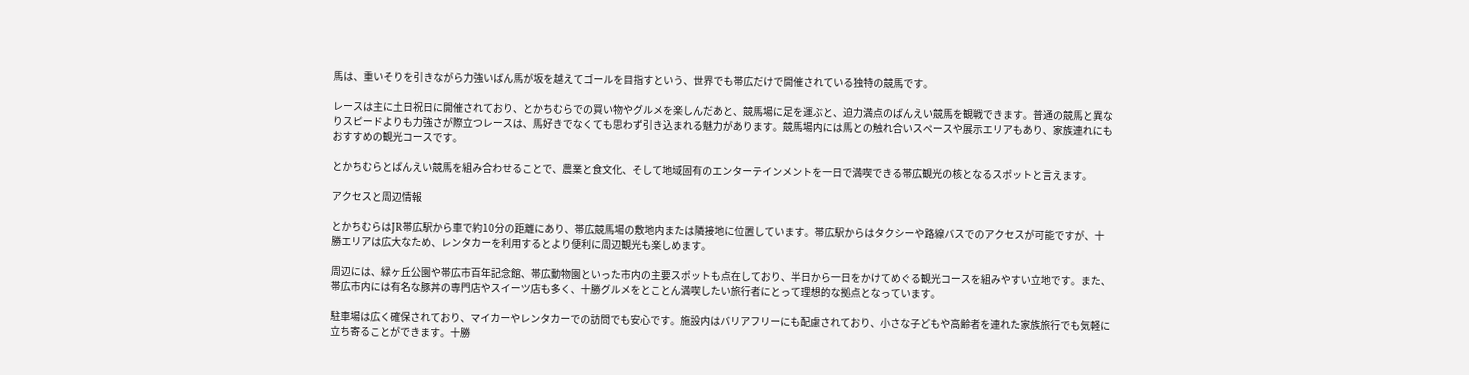馬は、重いそりを引きながら力強いばん馬が坂を越えてゴールを目指すという、世界でも帯広だけで開催されている独特の競馬です。

レースは主に土日祝日に開催されており、とかちむらでの買い物やグルメを楽しんだあと、競馬場に足を運ぶと、迫力満点のばんえい競馬を観戦できます。普通の競馬と異なりスピードよりも力強さが際立つレースは、馬好きでなくても思わず引き込まれる魅力があります。競馬場内には馬との触れ合いスペースや展示エリアもあり、家族連れにもおすすめの観光コースです。

とかちむらとばんえい競馬を組み合わせることで、農業と食文化、そして地域固有のエンターテインメントを一日で満喫できる帯広観光の核となるスポットと言えます。

アクセスと周辺情報

とかちむらはJR帯広駅から車で約10分の距離にあり、帯広競馬場の敷地内または隣接地に位置しています。帯広駅からはタクシーや路線バスでのアクセスが可能ですが、十勝エリアは広大なため、レンタカーを利用するとより便利に周辺観光も楽しめます。

周辺には、緑ヶ丘公園や帯広市百年記念館、帯広動物園といった市内の主要スポットも点在しており、半日から一日をかけてめぐる観光コースを組みやすい立地です。また、帯広市内には有名な豚丼の専門店やスイーツ店も多く、十勝グルメをとことん満喫したい旅行者にとって理想的な拠点となっています。

駐車場は広く確保されており、マイカーやレンタカーでの訪問でも安心です。施設内はバリアフリーにも配慮されており、小さな子どもや高齢者を連れた家族旅行でも気軽に立ち寄ることができます。十勝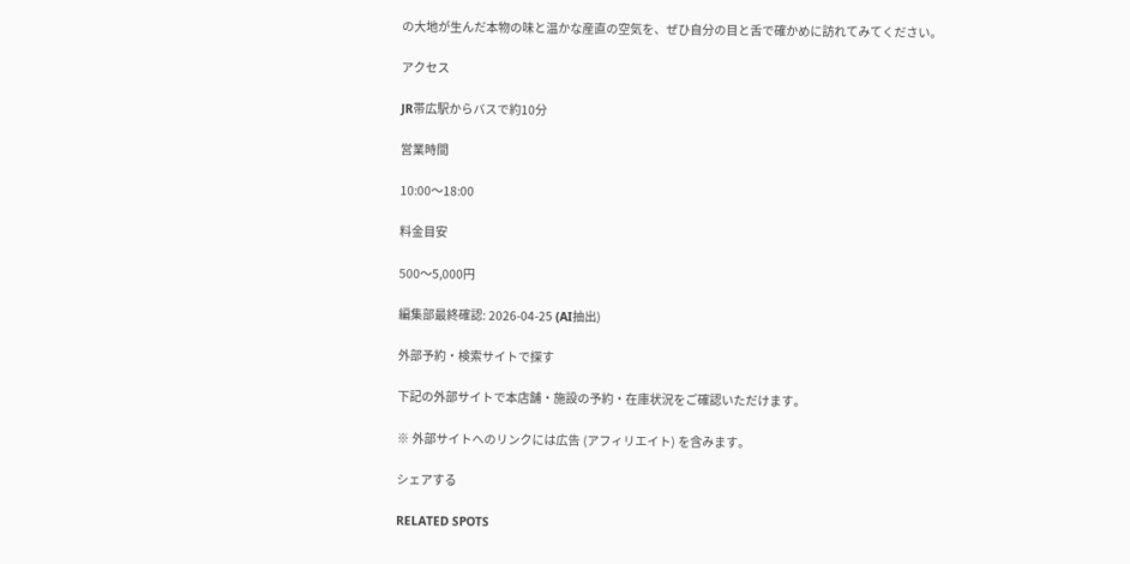の大地が生んだ本物の味と温かな産直の空気を、ぜひ自分の目と舌で確かめに訪れてみてください。

アクセス

JR帯広駅からバスで約10分

営業時間

10:00〜18:00

料金目安

500〜5,000円

編集部最終確認: 2026-04-25 (AI抽出)

外部予約・検索サイトで探す

下記の外部サイトで本店舗・施設の予約・在庫状況をご確認いただけます。

※ 外部サイトへのリンクには広告 (アフィリエイト) を含みます。

シェアする

RELATED SPOTS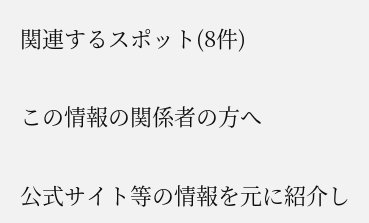関連するスポット(8件)

この情報の関係者の方へ

公式サイト等の情報を元に紹介し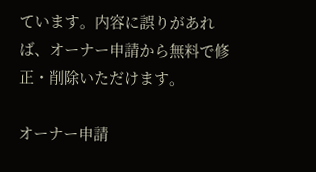ています。内容に誤りがあれば、オーナー申請から無料で修正・削除いただけます。

オーナー申請